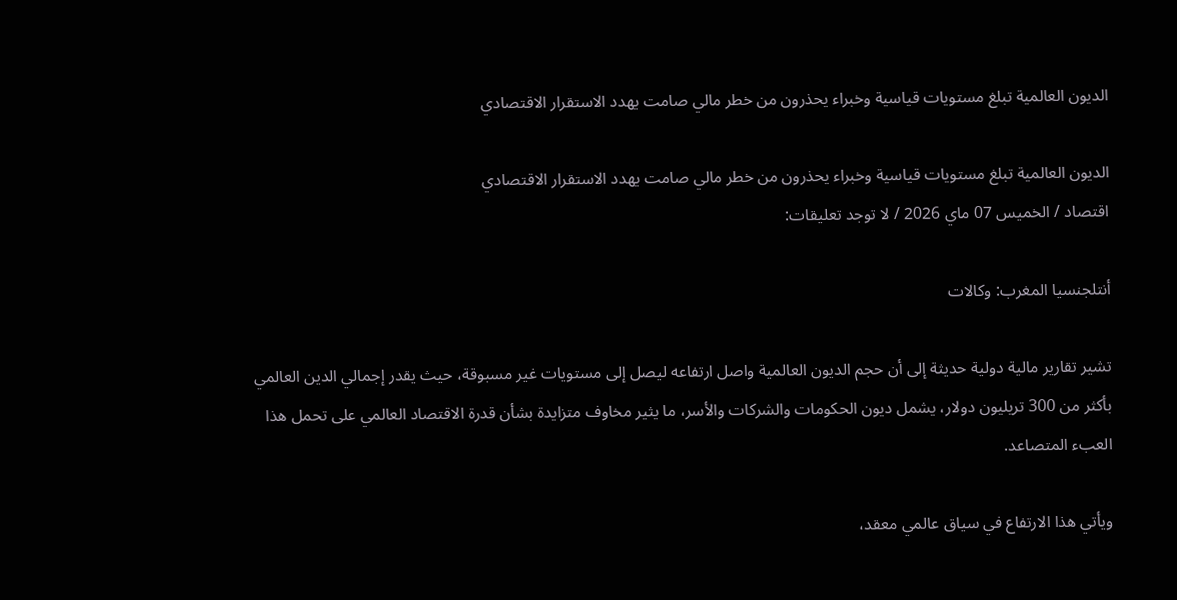الديون العالمية تبلغ مستويات قياسية وخبراء يحذرون من خطر مالي صامت يهدد الاستقرار الاقتصادي

الديون العالمية تبلغ مستويات قياسية وخبراء يحذرون من خطر مالي صامت يهدد الاستقرار الاقتصادي
اقتصاد / الخميس 07 ماي 2026 / لا توجد تعليقات:

أنتلجنسيا المغرب: وكالات

تشير تقارير مالية دولية حديثة إلى أن حجم الديون العالمية واصل ارتفاعه ليصل إلى مستويات غير مسبوقة، حيث يقدر إجمالي الدين العالمي بأكثر من 300 تريليون دولار، يشمل ديون الحكومات والشركات والأسر، ما يثير مخاوف متزايدة بشأن قدرة الاقتصاد العالمي على تحمل هذا العبء المتصاعد.

ويأتي هذا الارتفاع في سياق عالمي معقد،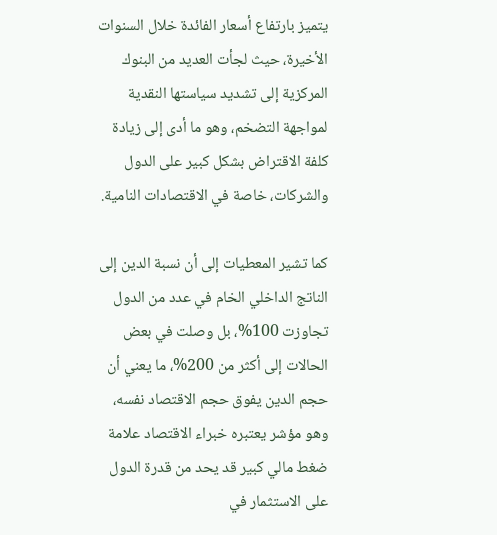يتميز بارتفاع أسعار الفائدة خلال السنوات الأخيرة، حيث لجأت العديد من البنوك المركزية إلى تشديد سياستها النقدية لمواجهة التضخم، وهو ما أدى إلى زيادة كلفة الاقتراض بشكل كبير على الدول والشركات، خاصة في الاقتصادات النامية.

كما تشير المعطيات إلى أن نسبة الدين إلى الناتج الداخلي الخام في عدد من الدول تجاوزت 100%، بل وصلت في بعض الحالات إلى أكثر من 200%، ما يعني أن حجم الدين يفوق حجم الاقتصاد نفسه، وهو مؤشر يعتبره خبراء الاقتصاد علامة ضغط مالي كبير قد يحد من قدرة الدول على الاستثمار في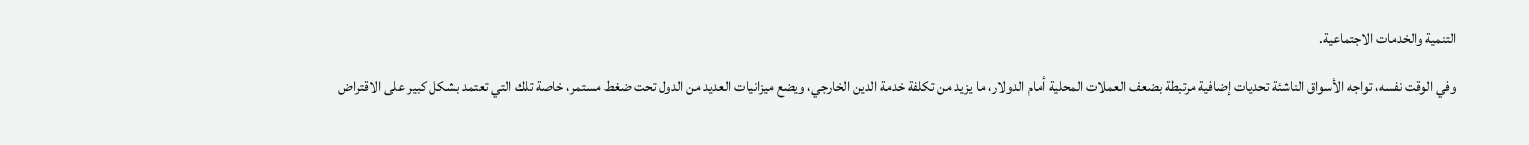التنمية والخدمات الاجتماعية.

وفي الوقت نفسه، تواجه الأسواق الناشئة تحديات إضافية مرتبطة بضعف العملات المحلية أمام الدولار، ما يزيد من تكلفة خدمة الدين الخارجي، ويضع ميزانيات العديد من الدول تحت ضغط مستمر، خاصة تلك التي تعتمد بشكل كبير على الاقتراض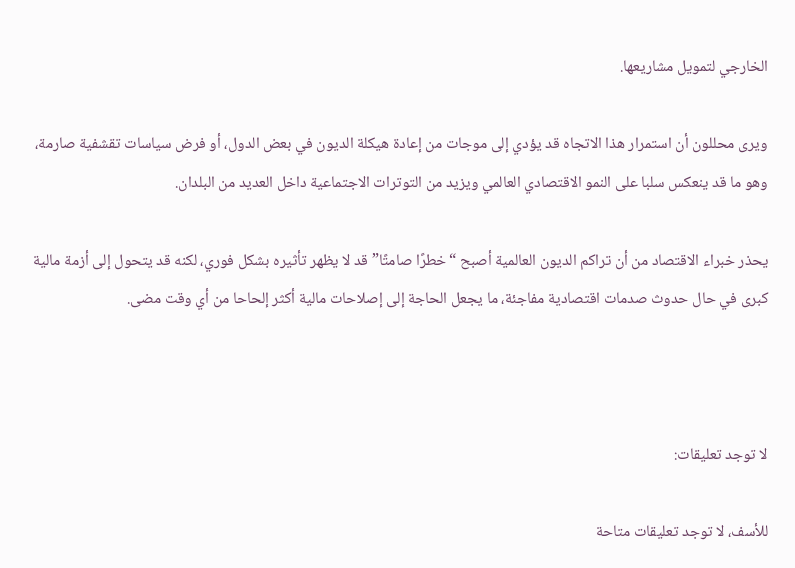الخارجي لتمويل مشاريعها.

ويرى محللون أن استمرار هذا الاتجاه قد يؤدي إلى موجات من إعادة هيكلة الديون في بعض الدول، أو فرض سياسات تقشفية صارمة، وهو ما قد ينعكس سلبا على النمو الاقتصادي العالمي ويزيد من التوترات الاجتماعية داخل العديد من البلدان.

يحذر خبراء الاقتصاد من أن تراكم الديون العالمية أصبح “خطرًا صامتًا” قد لا يظهر تأثيره بشكل فوري، لكنه قد يتحول إلى أزمة مالية كبرى في حال حدوث صدمات اقتصادية مفاجئة، ما يجعل الحاجة إلى إصلاحات مالية أكثر إلحاحا من أي وقت مضى.



لا توجد تعليقات:

للأسف، لا توجد تعليقات متاحة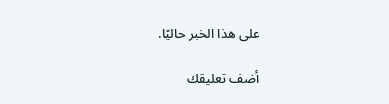على هذا الخبر حاليًا.

أضف تعليقك